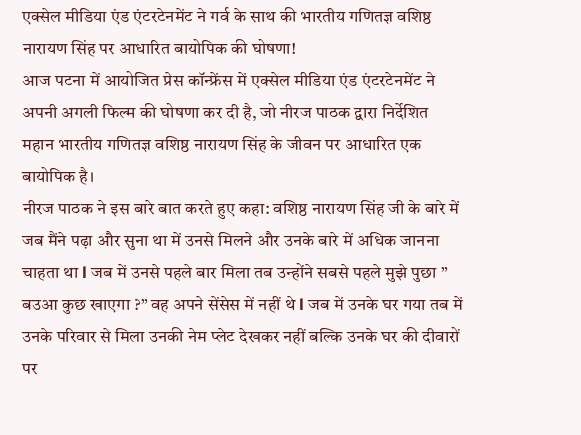एक्सेल मीडिया एंड एंटरटेनमेंट ने गर्व के साथ की भारतीय गणितज्ञ वशिष्ठ नारायण सिंह पर आधारित बायोपिक की घोषणा!
आज पटना में आयोजित प्रेस कॉन्फ्रेंस में एक्सेल मीडिया एंड एंटरटेनमेंट ने अपनी अगली फिल्म की घोषणा कर दी है, जो नीरज पाठक द्वारा निर्देशित महान भारतीय गणितज्ञ वशिष्ठ नारायण सिंह के जीवन पर आधारित एक बायोपिक है।
नीरज पाठक ने इस बारे बात करते हुए कहा: वशिष्ठ नारायण सिंह जी के बारे में जब मैंने पढ़ा और सुना था में उनसे मिलने और उनके बारे में अधिक जानना चाहता था l जब में उनसे पहले बार मिला तब उन्होंने सबसे पहले मुझे पुछा ” बउआ कुछ खाएगा ?” वह अपने सेंसेस में नहीं थे l जब में उनके घर गया तब में उनके परिवार से मिला उनकी नेम प्लेट देखकर नहीं बल्कि उनके घर की दीवारों पर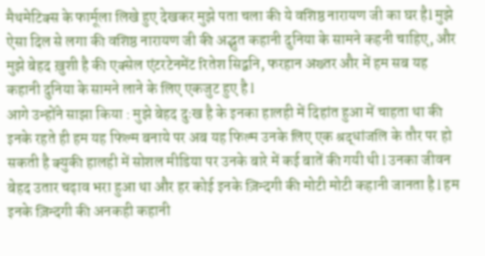मैथमेटिक्स के फार्मूला लिखे हुए देखकर मुझे पता चला की ये वशिष्ठ नारायण जी का घर हैl मुझे ऐसा दिल से लगा की वशिष्ठ नारायण जी की अद्भुत कहानी दुनिया के सामने कहनी चाहिए, और मुझे बेहद ख़ुशी है की एक्सेल एंटरटेनमेंट रितेश सिद्वनि, फरहान अख्तर और में हम सब यह कहानी दुनिया के सामने लाने के लिए एकजुट हुए है l
आगे उन्होंने साझा किया : मुझे बेहद दुःख है के इनका हालही में दिहांत हुआ में चाहता था की इनके रहते ही हम यह फिल्म बनाये पर अब यह फिल्म उनके लिए एक श्रद्धांजलि के तौर पर हो सकती है क्युकी हालही में सोशल मीडिया पर उनके बारे में कई बातें की गयी थी l उनका जीवन बेहद उतार चढ़ाव भरा हुआ था और हर कोई इनके ज़िन्दगी की मोटी मोटी कहानी जानता है l हम इनके ज़िन्दगी की अनकही कहानी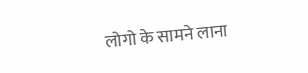लोगो के सामने लाना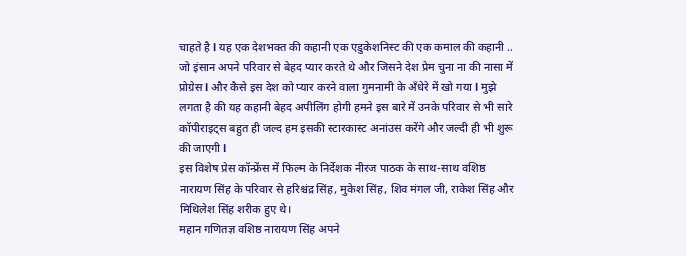चाहते है l यह एक देशभक्त की कहानी एक एडुकेशनिस्ट की एक कमाल की कहानी .. जो इंसान अपने परिवार से बेहद प्यार करते थे और जिसने देश प्रेम चुना ना की नासा में प्रोग्रेस l और कैसे इस देश को प्यार करने वाला गुमनामी के अँधेरे में खो गया l मुझे लगता है की यह कहानी बेहद अपीलिंग होगी हमने इस बारे में उनके परिवार से भी सारे कॉपीराइट्स बहुत ही जल्द हम इसकी स्टारकास्ट अनांउस करेंगे और जल्दी ही भी शुरू की जाएगी l
इस विशेष प्रेस कॉन्फ्रेंस में फिल्म के निर्देशक नीरज पाठक के साथ-साथ वशिष्ठ नारायण सिंह के परिवार से हरिश्चंद्र सिंह, मुकेश सिंह, शिव मंगल जी, राकेश सिंह और मिथिलेश सिंह शरीक हुए थे।
महान गणितज्ञ वशिष्ठ नारायण सिंह अपने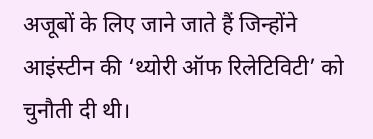अजूबों के लिए जाने जाते हैं जिन्होंने आइंस्टीन की ‘थ्योरी ऑफ रिलेटिविटी’ को चुनौती दी थी।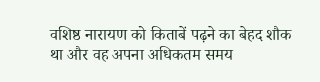वशिष्ठ नारायण को किताबें पढ़ने का बेहद शौक था और वह अपना अधिकतम समय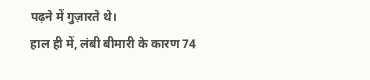पढ़ने में गुज़ारते थे।
हाल ही में, लंबी बीमारी के कारण 74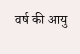वर्ष की आयु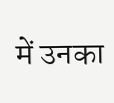में उनका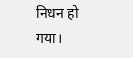निधन हो गया।